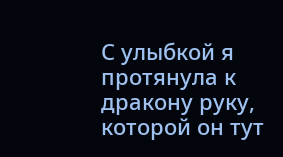С улыбкой я протянула к дракону руку, которой он тут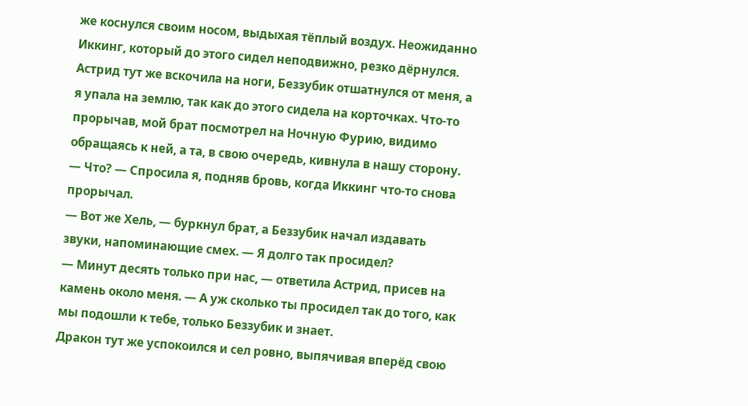же коснулся своим носом, выдыхая тёплый воздух. Неожиданно Иккинг, который до этого сидел неподвижно, резко дёрнулся. Астрид тут же вскочила на ноги, Беззубик отшатнулся от меня, а я упала на землю, так как до этого сидела на корточках. Что-то прорычав, мой брат посмотрел на Ночную Фурию, видимо обращаясь к ней, а та, в свою очередь, кивнула в нашу сторону.
— Что? — Спросила я, подняв бровь, когда Иккинг что-то снова прорычал.
— Вот же Хель, — буркнул брат, а Беззубик начал издавать звуки, напоминающие смех. — Я долго так просидел?
— Минут десять только при нас, — ответила Астрид, присев на камень около меня. — А уж сколько ты просидел так до того, как мы подошли к тебе, только Беззубик и знает.
Дракон тут же успокоился и сел ровно, выпячивая вперёд свою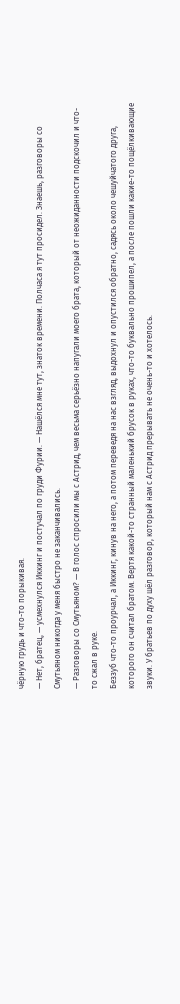чёрную грудь и что-то порыкивая.
— Нет, братец, — усмехнулся Иккинг и постучал по груди Фурии. — Нашёлся мне тут, знаток времени. Полчаса я тут просидел. Знаешь, разговоры со Смутьяном никогда у меня быстро не заканчивались.
— Разговоры со Смутьяном? — В голос спросили мы с Астрид, чем весьма серьёзно напугали моего брата, который от неожиданности подскочил и что-то сжал в руке.
Беззуб что-то проурчал, а Иккинг, кинув на него, а потом переведя на нас взгляд, выдохнул и опустился обратно, садясь около чешуйчатого друга, которого он считал братом. Вертя какой-то странный маленький брусок в руках, что-то буквально прошипел, а после пошли какие-то пощёлкивающие звуки. У братьев по духу шёл разговор, который нам с Астрид прерывать не очень-то и хотелось.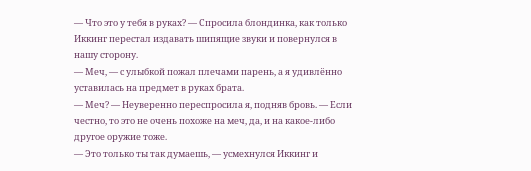— Что это у тебя в руках? — Спросила блондинка, как только Иккинг перестал издавать шипящие звуки и повернулся в нашу сторону.
— Меч, — с улыбкой пожал плечами парень, а я удивлённо уставилась на предмет в руках брата.
— Меч? — Неуверенно переспросила я, подняв бровь. — Если честно, то это не очень похоже на меч, да, и на какое-либо другое оружие тоже.
— Это только ты так думаешь, — усмехнулся Иккинг и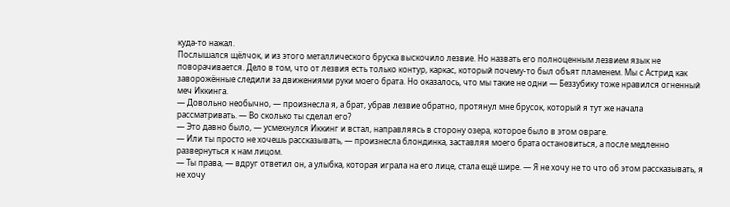куда-то нажал.
Послышался щёлчок, и из этого металлического бруска выскочило лезвие. Но назвать его полноценным лезвием язык не поворачивается. Дело в том, что от лезвия есть только контур, каркас, который почему-то был объят пламенем. Мы с Астрид как заворожённые следили за движениями руки моего брата. Но оказалось, что мы такие не одни — Беззубику тоже нравился огненный меч Иккинга.
— Довольно необычно, — произнесла я, а брат, убрав лезвие обратно, протянул мне брусок, который я тут же начала рассматривать. — Во сколько ты сделал его?
— Это давно было, — усмехнулся Иккинг и встал, направляясь в сторону озера, которое было в этом овраге.
— Или ты просто не хочешь рассказывать, — произнесла блондинка, заставляя моего брата остановиться, а после медленно развернуться к нам лицом.
— Ты права, — вдруг ответил он, а улыбка, которая играла на его лице, стала ещё шире. — Я не хочу не то что об этом рассказывать, я не хочу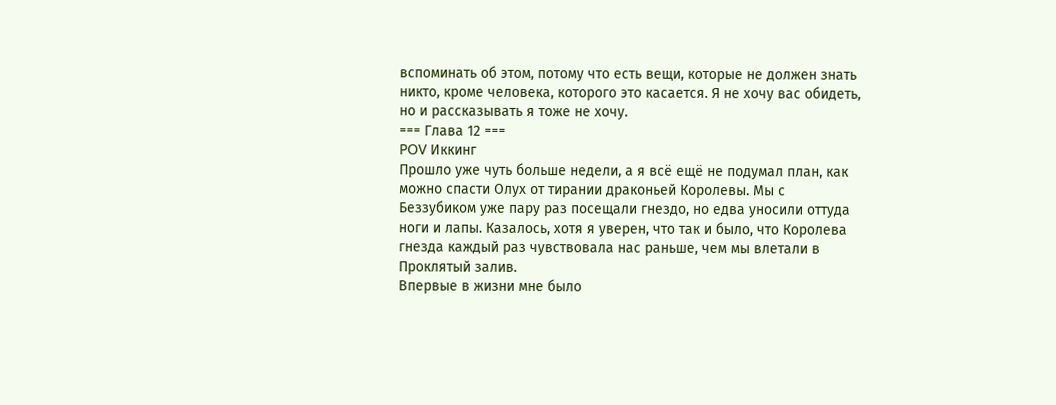вспоминать об этом, потому что есть вещи, которые не должен знать никто, кроме человека, которого это касается. Я не хочу вас обидеть, но и рассказывать я тоже не хочу.
=== Глава 12 ===
POV Иккинг
Прошло уже чуть больше недели, а я всё ещё не подумал план, как можно спасти Олух от тирании драконьей Королевы. Мы с Беззубиком уже пару раз посещали гнездо, но едва уносили оттуда ноги и лапы. Казалось, хотя я уверен, что так и было, что Королева гнезда каждый раз чувствовала нас раньше, чем мы влетали в Проклятый залив.
Впервые в жизни мне было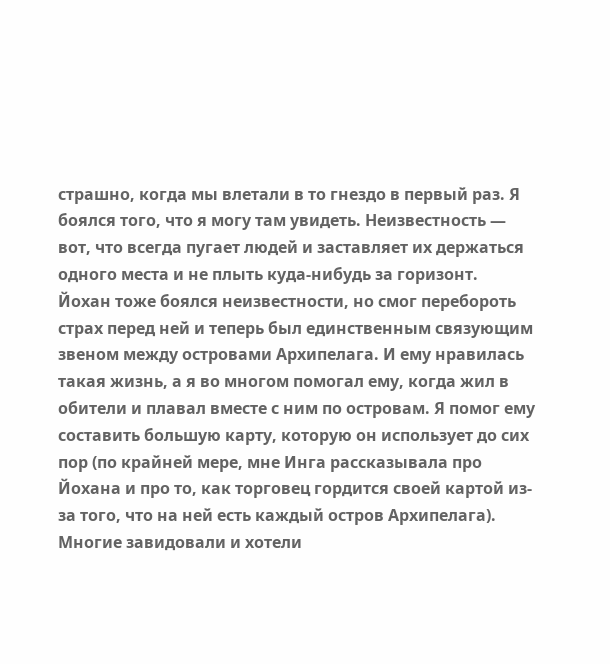страшно, когда мы влетали в то гнездо в первый раз. Я боялся того, что я могу там увидеть. Неизвестность — вот, что всегда пугает людей и заставляет их держаться одного места и не плыть куда-нибудь за горизонт.
Йохан тоже боялся неизвестности, но смог перебороть страх перед ней и теперь был единственным связующим звеном между островами Архипелага. И ему нравилась такая жизнь, а я во многом помогал ему, когда жил в обители и плавал вместе с ним по островам. Я помог ему составить большую карту, которую он использует до сих пор (по крайней мере, мне Инга рассказывала про Йохана и про то, как торговец гордится своей картой из-за того, что на ней есть каждый остров Архипелага).
Многие завидовали и хотели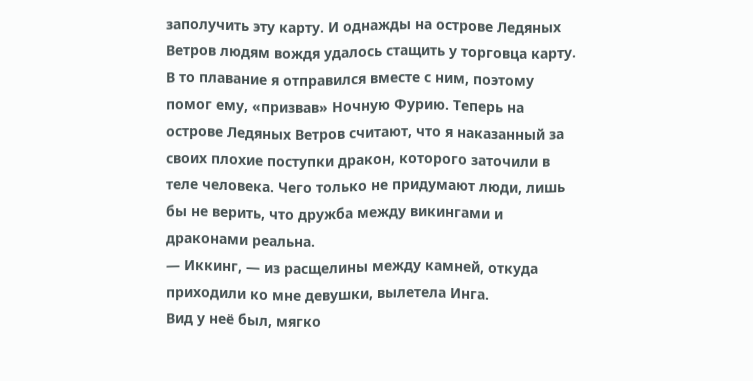заполучить эту карту. И однажды на острове Ледяных Ветров людям вождя удалось стащить у торговца карту. В то плавание я отправился вместе с ним, поэтому помог ему, «призвав» Ночную Фурию. Теперь на острове Ледяных Ветров считают, что я наказанный за своих плохие поступки дракон, которого заточили в теле человека. Чего только не придумают люди, лишь бы не верить, что дружба между викингами и драконами реальна.
— Иккинг, — из расщелины между камней, откуда приходили ко мне девушки, вылетела Инга.
Вид у неё был, мягко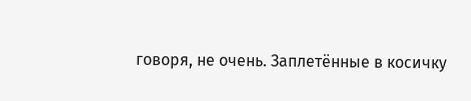говоря, не очень. Заплетённые в косичку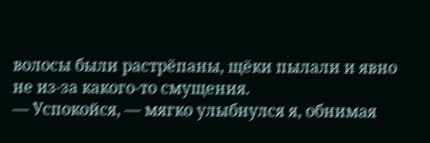волосы были растрёпаны, щёки пылали и явно не из-за какого-то смущения.
— Успокойся, — мягко улыбнулся я, обнимая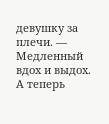девушку за плечи. — Медленный вдох и выдох. А теперь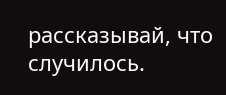рассказывай, что случилось.